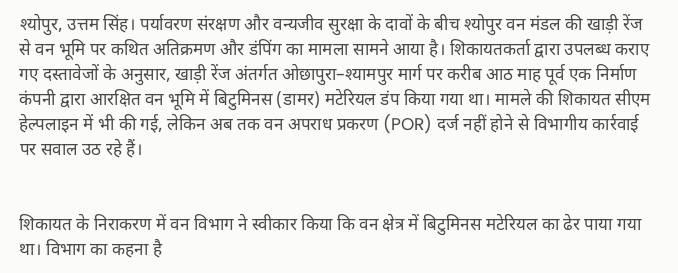श्योपुर, उत्तम सिंह। पर्यावरण संरक्षण और वन्यजीव सुरक्षा के दावों के बीच श्योपुर वन मंडल की खाड़ी रेंज से वन भूमि पर कथित अतिक्रमण और डंपिंग का मामला सामने आया है। शिकायतकर्ता द्वारा उपलब्ध कराए गए दस्तावेजों के अनुसार, खाड़ी रेंज अंतर्गत ओछापुरा–श्यामपुर मार्ग पर करीब आठ माह पूर्व एक निर्माण कंपनी द्वारा आरक्षित वन भूमि में बिटुमिनस (डामर) मटेरियल डंप किया गया था। मामले की शिकायत सीएम हेल्पलाइन में भी की गई, लेकिन अब तक वन अपराध प्रकरण (POR) दर्ज नहीं होने से विभागीय कार्रवाई पर सवाल उठ रहे हैं।


शिकायत के निराकरण में वन विभाग ने स्वीकार किया कि वन क्षेत्र में बिटुमिनस मटेरियल का ढेर पाया गया था। विभाग का कहना है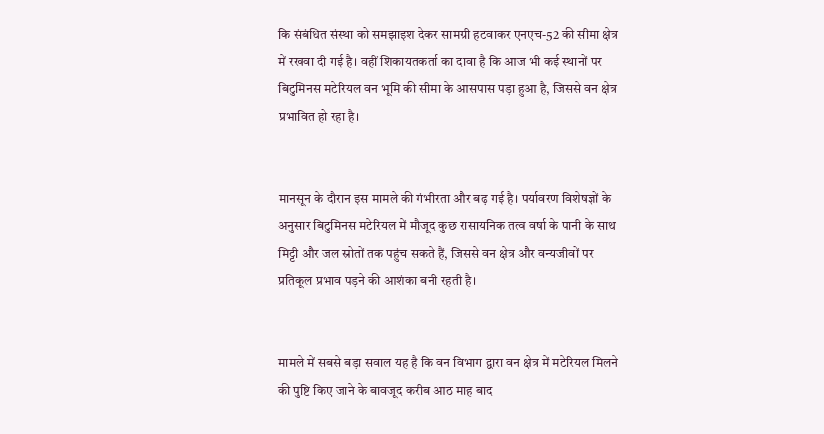कि संबंधित संस्था को समझाइश देकर सामग्री हटवाकर एनएच-52 की सीमा क्षेत्र में रखवा दी गई है। वहीं शिकायतकर्ता का दावा है कि आज भी कई स्थानों पर बिटुमिनस मटेरियल वन भूमि की सीमा के आसपास पड़ा हुआ है, जिससे वन क्षेत्र प्रभावित हो रहा है।


मानसून के दौरान इस मामले की गंभीरता और बढ़ गई है। पर्यावरण विशेषज्ञों के अनुसार बिटुमिनस मटेरियल में मौजूद कुछ रासायनिक तत्व वर्षा के पानी के साथ मिट्टी और जल स्रोतों तक पहुंच सकते हैं, जिससे वन क्षेत्र और वन्यजीवों पर प्रतिकूल प्रभाव पड़ने की आशंका बनी रहती है।


मामले में सबसे बड़ा सवाल यह है कि वन विभाग द्वारा वन क्षेत्र में मटेरियल मिलने की पुष्टि किए जाने के बावजूद करीब आठ माह बाद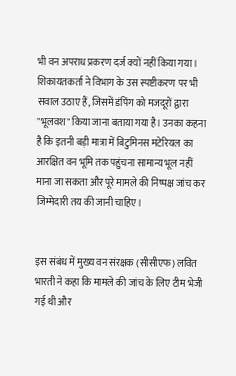भी वन अपराध प्रकरण दर्ज क्यों नहीं किया गया। शिकायतकर्ता ने विभाग के उस स्पष्टीकरण पर भी सवाल उठाए हैं, जिसमें डंपिंग को मजदूरों द्वारा "भूलवश" किया जाना बताया गया है। उनका कहना है कि इतनी बड़ी मात्रा में बिटुमिनस मटेरियल का आरक्षित वन भूमि तक पहुंचना सामान्य भूल नहीं माना जा सकता और पूरे मामले की निष्पक्ष जांच कर जिम्मेदारी तय की जानी चाहिए।


इस संबंध में मुख्य वन संरक्षक (सीसीएफ) लवित भारती ने कहा कि मामले की जांच के लिए टीम भेजी गई थी और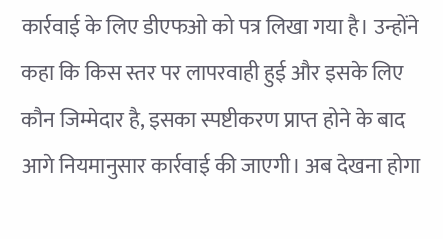कार्रवाई के लिए डीएफओ को पत्र लिखा गया है। उन्होंने कहा कि किस स्तर पर लापरवाही हुई और इसके लिए कौन जिम्मेदार है, इसका स्पष्टीकरण प्राप्त होने के बाद आगे नियमानुसार कार्रवाई की जाएगी। अब देखना होगा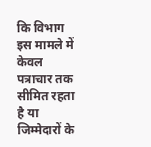कि विभाग इस मामले में केवल पत्राचार तक सीमित रहता है या जिम्मेदारों के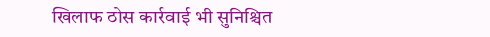खिलाफ ठोस कार्रवाई भी सुनिश्चित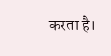करता है।